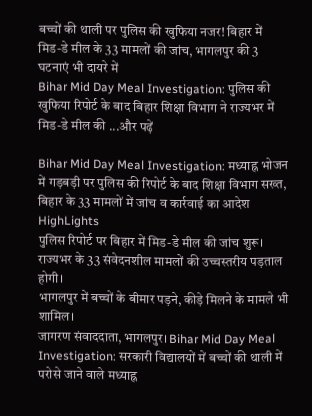बच्चों की थाली पर पुलिस की खुफिया नजर! बिहार में मिड-डे मील के 33 मामलों की जांच, भागलपुर की 3 घटनाएं भी दायरे में
Bihar Mid Day Meal Investigation: पुलिस की खुफिया रिपोर्ट के बाद बिहार शिक्षा विभाग ने राज्यभर में मिड-डे मील की ...और पढ़ें

Bihar Mid Day Meal Investigation: मध्याह्न भोजन में गड़बड़ी पर पुलिस की रिपोर्ट के बाद शिक्षा विभाग सख्त, बिहार के 33 मामलों में जांच व कार्रवाई का आदेश
HighLights
पुलिस रिपोर्ट पर बिहार में मिड-डे मील की जांच शुरू।
राज्यभर के 33 संवेदनशील मामलों की उच्चस्तरीय पड़ताल होगी।
भागलपुर में बच्चों के बीमार पड़ने, कीड़े मिलने के मामले भी शामिल।
जागरण संवाददाता, भागलपुर। Bihar Mid Day Meal Investigation: सरकारी विद्यालयों में बच्चों की थाली में परोसे जाने वाले मध्याह्न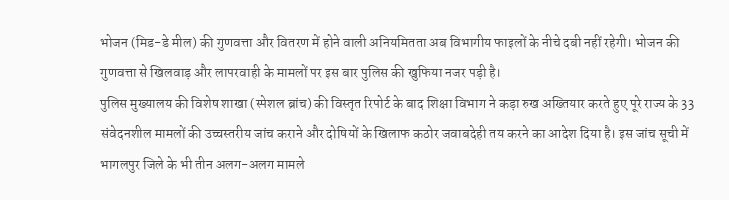भोजन (मिड-डे मील) की गुणवत्ता और वितरण में होने वाली अनियमितता अब विभागीय फाइलों के नीचे दबी नहीं रहेगी। भोजन की गुणवत्ता से खिलवाड़ और लापरवाही के मामलों पर इस बार पुलिस की खुफिया नजर पड़ी है।
पुलिस मुख्यालय की विशेष शाखा (स्पेशल ब्रांच) की विस्तृत रिपोर्ट के बाद शिक्षा विभाग ने कड़ा रुख अख्तियार करते हुए पूरे राज्य के 33 संवेदनशील मामलों की उच्चस्तरीय जांच कराने और दोषियों के खिलाफ कठोर जवाबदेही तय करने का आदेश दिया है। इस जांच सूची में भागलपुर जिले के भी तीन अलग-अलग मामले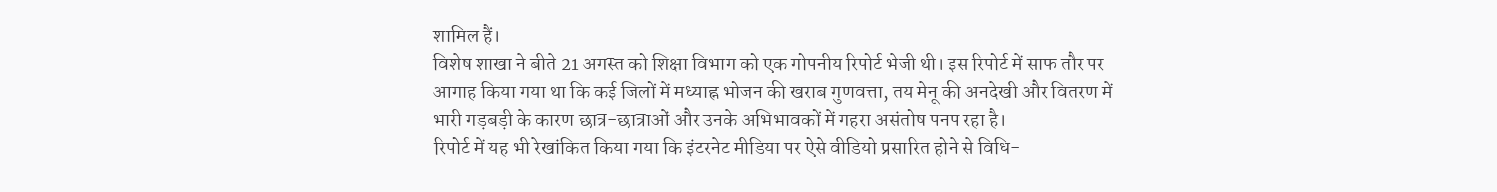शामिल हैं।
विशेष शाखा ने बीते 21 अगस्त को शिक्षा विभाग को एक गोपनीय रिपोर्ट भेजी थी। इस रिपोर्ट में साफ तौर पर आगाह किया गया था कि कई जिलों में मध्याह्न भोजन की खराब गुणवत्ता, तय मेनू की अनदेखी और वितरण में भारी गड़बड़ी के कारण छात्र-छात्राओं और उनके अभिभावकों में गहरा असंतोष पनप रहा है।
रिपोर्ट में यह भी रेखांकित किया गया कि इंटरनेट मीडिया पर ऐसे वीडियो प्रसारित होने से विधि-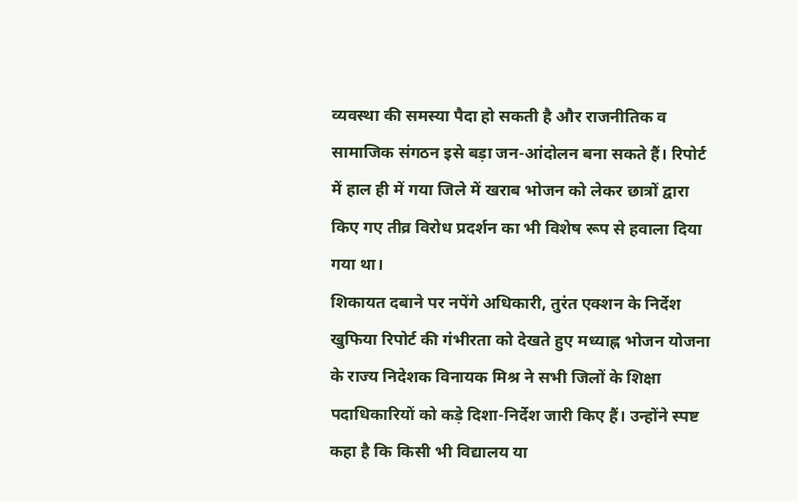व्यवस्था की समस्या पैदा हो सकती है और राजनीतिक व सामाजिक संगठन इसे बड़ा जन-आंदोलन बना सकते हैं। रिपोर्ट में हाल ही में गया जिले में खराब भोजन को लेकर छात्रों द्वारा किए गए तीव्र विरोध प्रदर्शन का भी विशेष रूप से हवाला दिया गया था।
शिकायत दबाने पर नपेंगे अधिकारी, तुरंत एक्शन के निर्देश
खुफिया रिपोर्ट की गंभीरता को देखते हुए मध्याह्न भोजन योजना के राज्य निदेशक विनायक मिश्र ने सभी जिलों के शिक्षा पदाधिकारियों को कड़े दिशा-निर्देश जारी किए हैं। उन्होंने स्पष्ट कहा है कि किसी भी विद्यालय या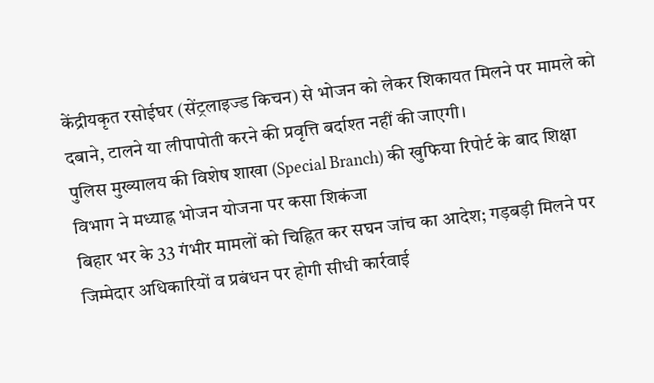केंद्रीयकृत रसोईघर (सेंट्रलाइज्ड किचन) से भोजन को लेकर शिकायत मिलने पर मामले को दबाने, टालने या लीपापोती करने की प्रवृत्ति बर्दाश्त नहीं की जाएगी।
पुलिस मुख्यालय की विशेष शाखा (Special Branch) की खुफिया रिपोर्ट के बाद शिक्षा विभाग ने मध्याह्न भोजन योजना पर कसा शिकंजा
बिहार भर के 33 गंभीर मामलों को चिह्नित कर सघन जांच का आदेश; गड़बड़ी मिलने पर जिम्मेदार अधिकारियों व प्रबंधन पर होगी सीधी कार्रवाई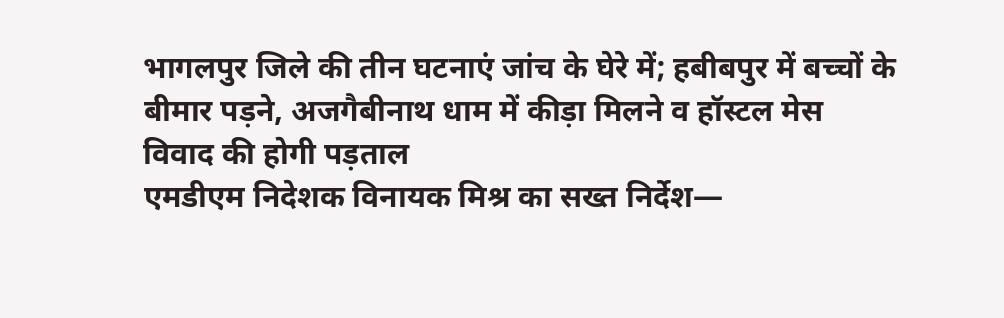भागलपुर जिले की तीन घटनाएं जांच के घेरे में; हबीबपुर में बच्चों के बीमार पड़ने, अजगैबीनाथ धाम में कीड़ा मिलने व हॉस्टल मेस विवाद की होगी पड़ताल
एमडीएम निदेशक विनायक मिश्र का सख्त निर्देश—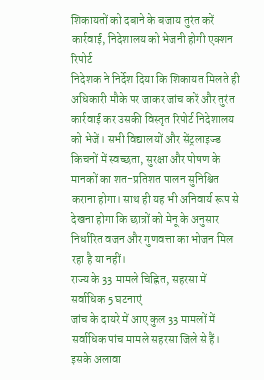शिकायतों को दबाने के बजाय तुरंत करें कार्रवाई, निदेशालय को भेजनी होगी एक्शन रिपोर्ट
निदेशक ने निर्देश दिया कि शिकायत मिलते ही अधिकारी मौके पर जाकर जांच करें और तुरंत कार्रवाई कर उसकी विस्तृत रिपोर्ट निदेशालय को भेजें। सभी विद्यालयों और सेंट्रलाइज्ड किचनों में स्वच्छता, सुरक्षा और पोषण के मानकों का शत-प्रतिशत पालन सुनिश्चित कराना होगा। साथ ही यह भी अनिवार्य रूप से देखना होगा कि छात्रों को मेनू के अनुसार निर्धारित वजन और गुणवत्ता का भोजन मिल रहा है या नहीं।
राज्य के 33 मामले चिह्नित, सहरसा में सर्वाधिक 5 घटनाएं
जांच के दायरे में आए कुल 33 मामलों में सर्वाधिक पांच मामले सहरसा जिले से हैं। इसके अलावा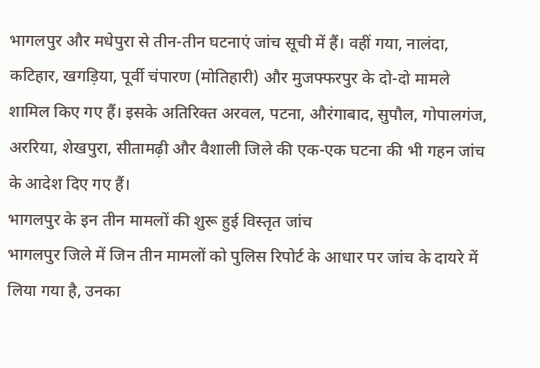भागलपुर और मधेपुरा से तीन-तीन घटनाएं जांच सूची में हैं। वहीं गया, नालंदा, कटिहार, खगड़िया, पूर्वी चंपारण (मोतिहारी) और मुजफ्फरपुर के दो-दो मामले शामिल किए गए हैं। इसके अतिरिक्त अरवल, पटना, औरंगाबाद, सुपौल, गोपालगंज, अररिया, शेखपुरा, सीतामढ़ी और वैशाली जिले की एक-एक घटना की भी गहन जांच के आदेश दिए गए हैं।
भागलपुर के इन तीन मामलों की शुरू हुई विस्तृत जांच
भागलपुर जिले में जिन तीन मामलों को पुलिस रिपोर्ट के आधार पर जांच के दायरे में लिया गया है, उनका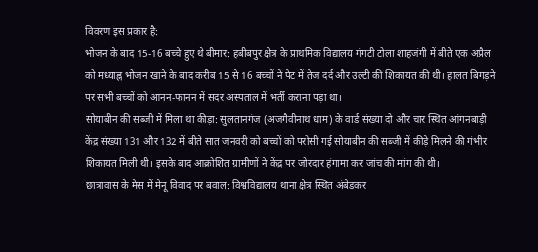विवरण इस प्रकार है:
भोजन के बाद 15-16 बच्चे हुए थे बीमार: हबीबपुर क्षेत्र के प्राथमिक विद्यालय गंगटी टोला शाहजंगी में बीते एक अप्रैल को मध्याह्न भोजन खाने के बाद करीब 15 से 16 बच्चों ने पेट में तेज दर्द और उल्टी की शिकायत की थी। हालत बिगड़ने पर सभी बच्चों को आनन-फानन में सदर अस्पताल में भर्ती कराना पड़ा था।
सोयाबीन की सब्जी में मिला था कीड़ा: सुलतानगंज (अजगैवीनाथ धाम) के वार्ड संख्या दो और चार स्थित आंगनबाड़ी केंद्र संख्या 131 और 132 में बीते सात जनवरी को बच्चों को परोसी गई सोयाबीन की सब्जी में कीड़े मिलने की गंभीर शिकायत मिली थी। इसके बाद आक्रोशित ग्रामीणों ने केंद्र पर जोरदार हंगामा कर जांच की मांग की थी।
छात्रावास के मेस में मेनू विवाद पर बवाल: विश्वविद्यालय थाना क्षेत्र स्थित अंबेडकर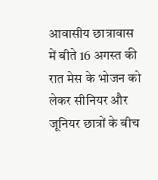आवासीय छात्रावास में बीते 16 अगस्त की रात मेस के भोजन को लेकर सीनियर और जूनियर छात्रों के बीच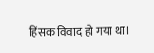हिंसक विवाद हो गया था।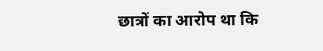छात्रों का आरोप था कि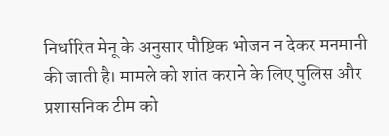निर्धारित मेनू के अनुसार पौष्टिक भोजन न देकर मनमानी की जाती है। मामले को शांत कराने के लिए पुलिस और प्रशासनिक टीम को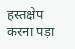हस्तक्षेप करना पड़ा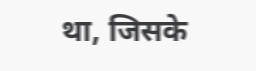था, जिसके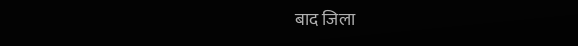बाद जिला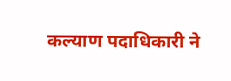कल्याण पदाधिकारी ने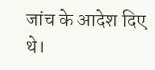जांच के आदेश दिए थे।